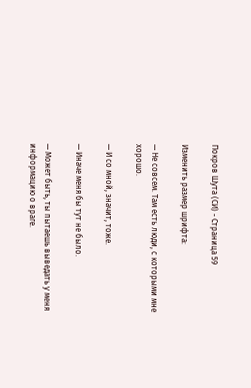Покров Шута (СИ) - Страница 59

Изменить размер шрифта:

— Не совсем. Там есть люди, с которыми мне хорошо.

— И со мной, значит, тоже.

— Иначе меня бы тут не было.

— Может быть, ты пытаешь выведать у меня информацию о враге.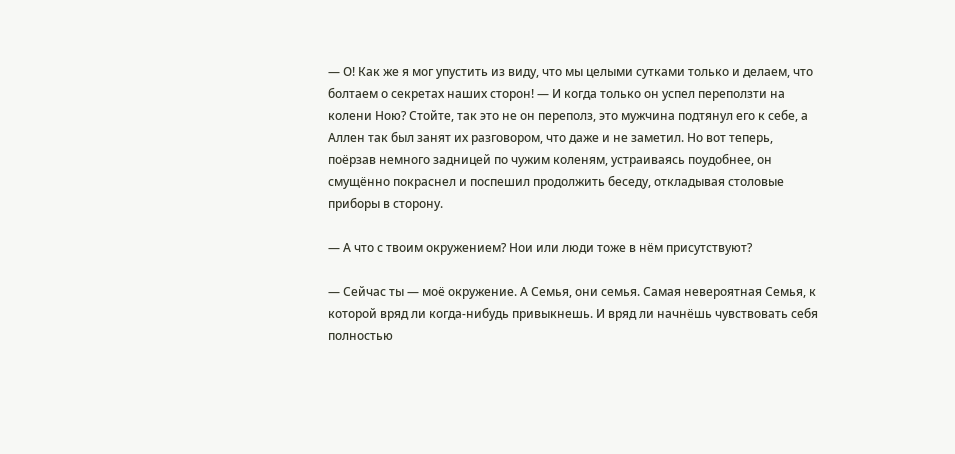— О! Как же я мог упустить из виду, что мы целыми сутками только и делаем, что болтаем о секретах наших сторон! — И когда только он успел переползти на колени Ною? Стойте, так это не он переполз, это мужчина подтянул его к себе, а Аллен так был занят их разговором, что даже и не заметил. Но вот теперь, поёрзав немного задницей по чужим коленям, устраиваясь поудобнее, он смущённо покраснел и поспешил продолжить беседу, откладывая столовые приборы в сторону.

— А что с твоим окружением? Нои или люди тоже в нём присутствуют?

— Сейчас ты — моё окружение. А Семья, они семья. Самая невероятная Семья, к которой вряд ли когда-нибудь привыкнешь. И вряд ли начнёшь чувствовать себя полностью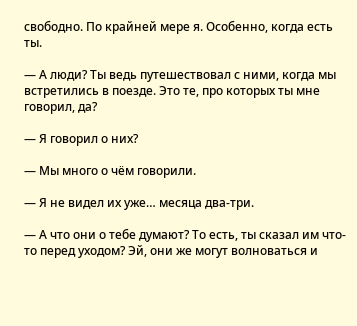свободно. По крайней мере я. Особенно, когда есть ты.

— А люди? Ты ведь путешествовал с ними, когда мы встретились в поезде. Это те, про которых ты мне говорил, да?

— Я говорил о них?

— Мы много о чём говорили.

— Я не видел их уже… месяца два-три.

— А что они о тебе думают? То есть, ты сказал им что-то перед уходом? Эй, они же могут волноваться и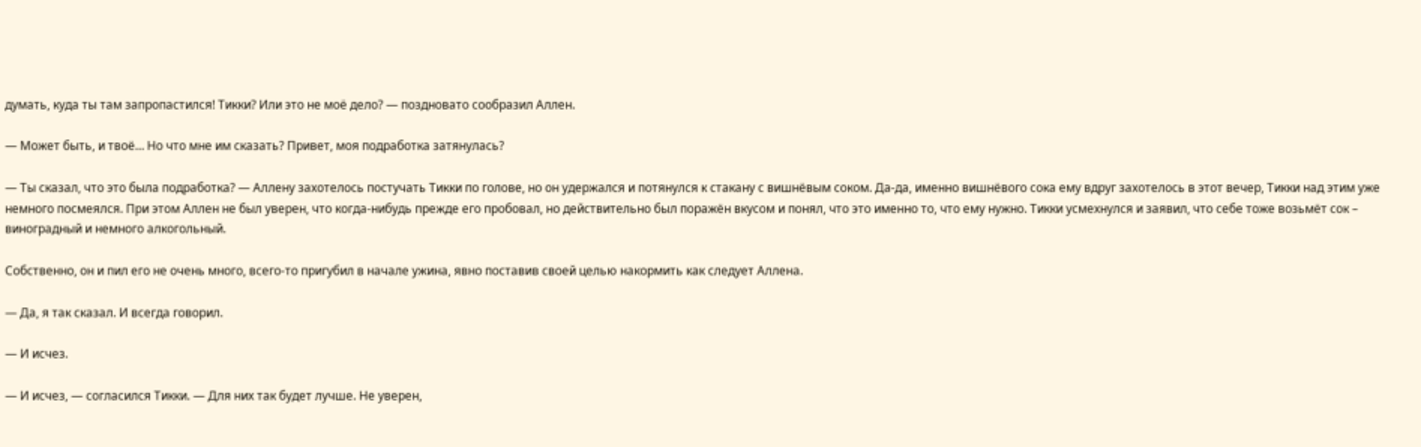думать, куда ты там запропастился! Тикки? Или это не моё дело? — поздновато сообразил Аллен.

— Может быть, и твоё… Но что мне им сказать? Привет, моя подработка затянулась?

— Ты сказал, что это была подработка? — Аллену захотелось постучать Тикки по голове, но он удержался и потянулся к стакану с вишнёвым соком. Да-да, именно вишнёвого сока ему вдруг захотелось в этот вечер, Тикки над этим уже немного посмеялся. При этом Аллен не был уверен, что когда-нибудь прежде его пробовал, но действительно был поражён вкусом и понял, что это именно то, что ему нужно. Тикки усмехнулся и заявил, что себе тоже возьмёт сок – виноградный и немного алкогольный.

Собственно, он и пил его не очень много, всего-то пригубил в начале ужина, явно поставив своей целью накормить как следует Аллена.

— Да, я так сказал. И всегда говорил.

— И исчез.

— И исчез, — согласился Тикки. — Для них так будет лучше. Не уверен,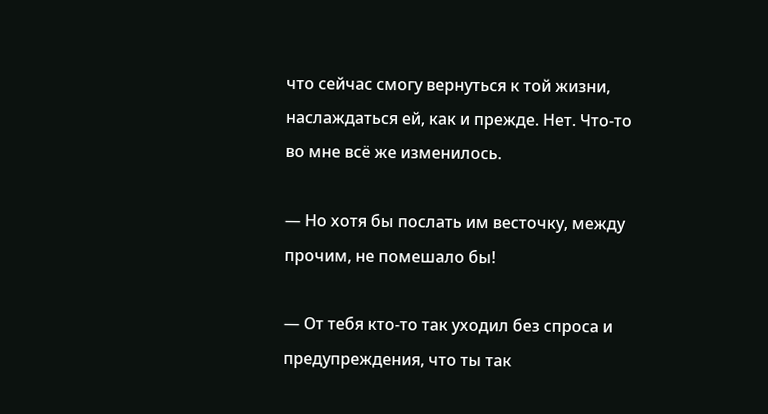что сейчас смогу вернуться к той жизни, наслаждаться ей, как и прежде. Нет. Что-то во мне всё же изменилось.

— Но хотя бы послать им весточку, между прочим, не помешало бы!

— От тебя кто-то так уходил без спроса и предупреждения, что ты так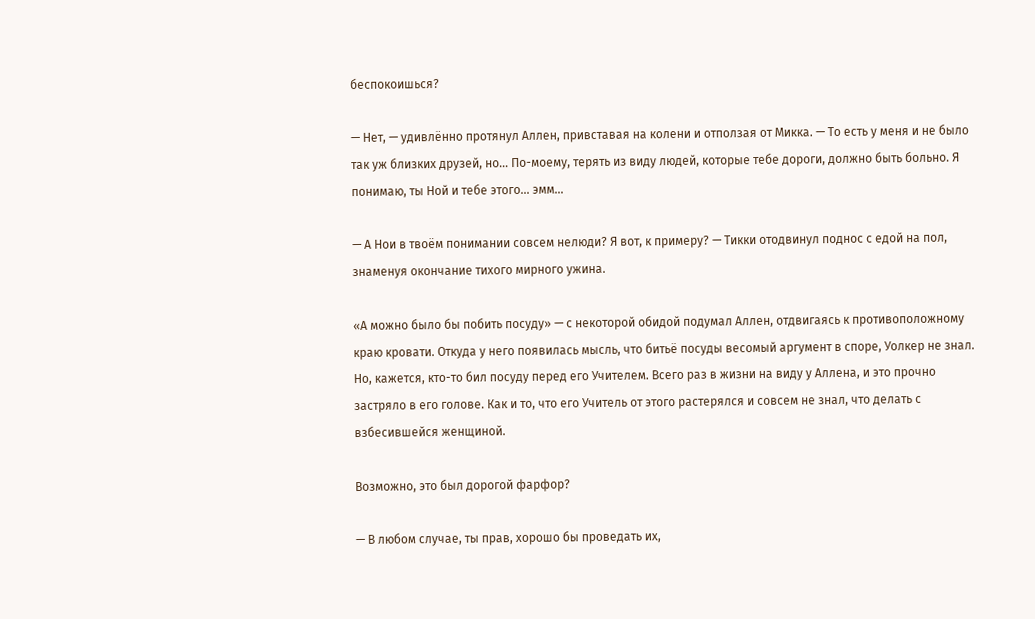беспокоишься?

— Нет, — удивлённо протянул Аллен, привставая на колени и отползая от Микка. — То есть у меня и не было так уж близких друзей, но… По-моему, терять из виду людей, которые тебе дороги, должно быть больно. Я понимаю, ты Ной и тебе этого... эмм…

— А Нои в твоём понимании совсем нелюди? Я вот, к примеру? — Тикки отодвинул поднос с едой на пол, знаменуя окончание тихого мирного ужина.

«А можно было бы побить посуду» — с некоторой обидой подумал Аллен, отдвигаясь к противоположному краю кровати. Откуда у него появилась мысль, что битьё посуды весомый аргумент в споре, Уолкер не знал. Но, кажется, кто-то бил посуду перед его Учителем. Всего раз в жизни на виду у Аллена, и это прочно застряло в его голове. Как и то, что его Учитель от этого растерялся и совсем не знал, что делать с взбесившейся женщиной.

Возможно, это был дорогой фарфор?

— В любом случае, ты прав, хорошо бы проведать их,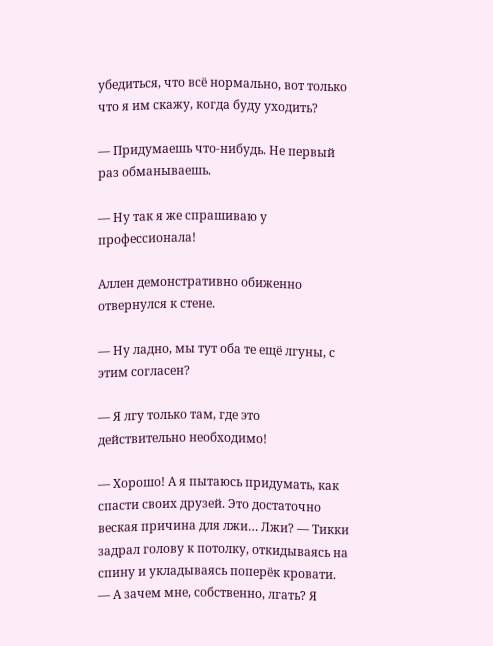убедиться, что всё нормально, вот только что я им скажу, когда буду уходить?

— Придумаешь что-нибудь. Не первый раз обманываешь.

— Ну так я же спрашиваю у профессионала!

Аллен демонстративно обиженно отвернулся к стене.

— Ну ладно, мы тут оба те ещё лгуны, с этим согласен?

— Я лгу только там, где это действительно необходимо!

— Хорошо! А я пытаюсь придумать, как спасти своих друзей. Это достаточно веская причина для лжи… Лжи? — Тикки задрал голову к потолку, откидываясь на спину и укладываясь поперёк кровати. — А зачем мне, собственно, лгать? Я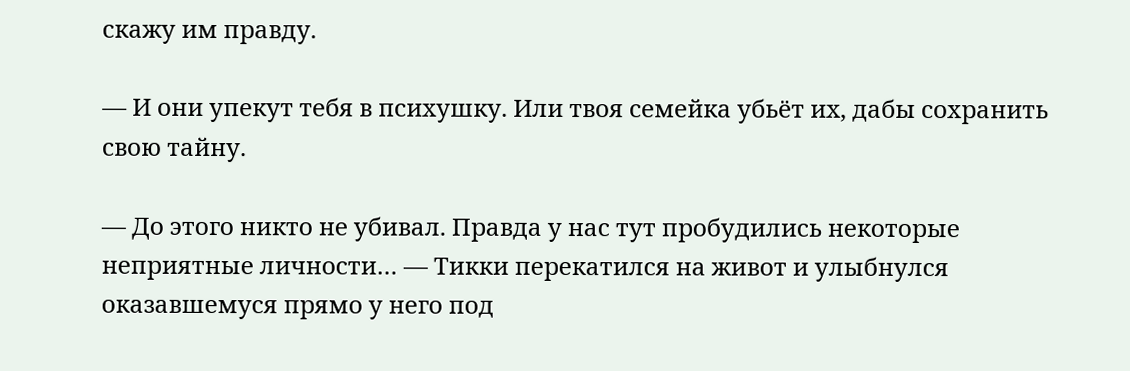скажу им правду.

— И они упекут тебя в психушку. Или твоя семейка убьёт их, дабы сохранить свою тайну.

— До этого никто не убивал. Правда у нас тут пробудились некоторые неприятные личности… — Тикки перекатился на живот и улыбнулся оказавшемуся прямо у него под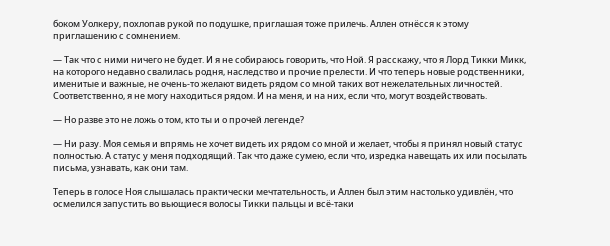боком Уолкеру, похлопав рукой по подушке, приглашая тоже прилечь. Аллен отнёсся к этому приглашению с сомнением.

— Так что с ними ничего не будет. И я не собираюсь говорить, что Ной. Я расскажу, что я Лорд Тикки Микк, на которого недавно свалилась родня, наследство и прочие прелести. И что теперь новые родственники, именитые и важные, не очень-то желают видеть рядом со мной таких вот нежелательных личностей. Соответственно, я не могу находиться рядом. И на меня, и на них, если что, могут воздействовать.

— Но разве это не ложь о том, кто ты и о прочей легенде?

— Ни разу. Моя семья и впрямь не хочет видеть их рядом со мной и желает, чтобы я принял новый статус полностью. А статус у меня подходящий. Так что даже сумею, если что, изредка навещать их или посылать письма, узнавать, как они там.

Теперь в голосе Ноя слышалась практически мечтательность, и Аллен был этим настолько удивлён, что осмелился запустить во вьющиеся волосы Тикки пальцы и всё-таки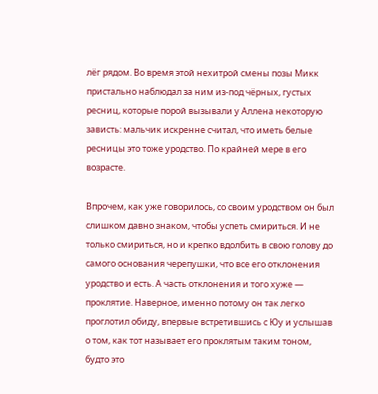лёг рядом. Во время этой нехитрой смены позы Микк пристально наблюдал за ним из-под чёрных, густых ресниц, которые порой вызывали у Аллена некоторую зависть: мальчик искренне считал, что иметь белые ресницы это тоже уродство. По крайней мере в его возрасте.

Впрочем, как уже говорилось, со своим уродством он был слишком давно знаком, чтобы успеть смириться. И не только смириться, но и крепко вдолбить в свою голову до самого основания черепушки, что все его отклонения уродство и есть. А часть отклонения и того хуже — проклятие. Наверное, именно потому он так легко проглотил обиду, впервые встретившись с Юу и услышав о том, как тот называет его проклятым таким тоном, будто это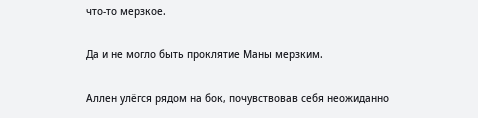что-то мерзкое.

Да и не могло быть проклятие Маны мерзким.

Аллен улёгся рядом на бок, почувствовав себя неожиданно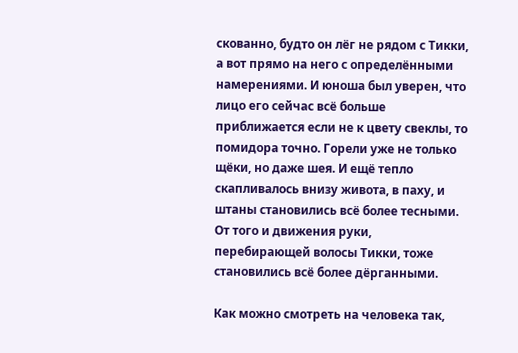скованно, будто он лёг не рядом с Тикки, а вот прямо на него с определёнными намерениями. И юноша был уверен, что лицо его сейчас всё больше приближается если не к цвету свеклы, то помидора точно. Горели уже не только щёки, но даже шея. И ещё тепло скапливалось внизу живота, в паху, и штаны становились всё более тесными. От того и движения руки, перебирающей волосы Тикки, тоже становились всё более дёрганными.

Как можно смотреть на человека так,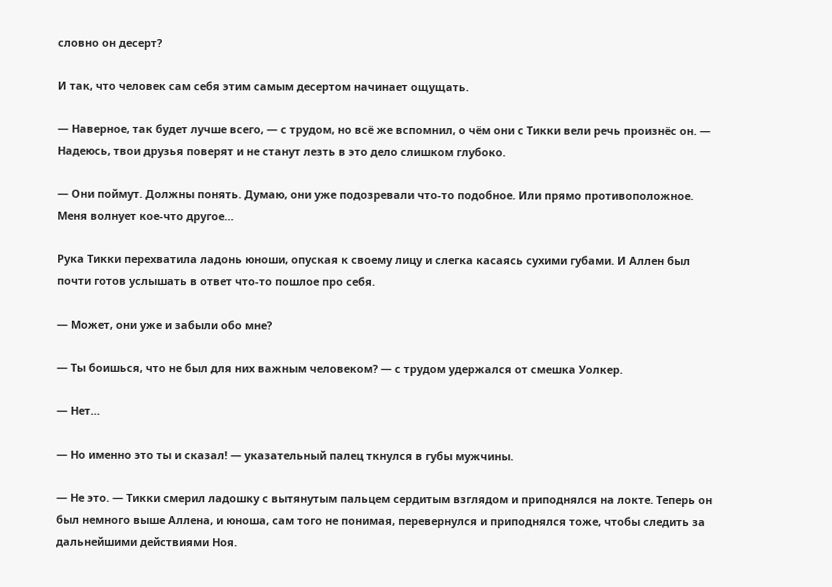словно он десерт?

И так, что человек сам себя этим самым десертом начинает ощущать.

— Наверное, так будет лучше всего, — с трудом, но всё же вспомнил, о чём они с Тикки вели речь произнёс он. — Надеюсь, твои друзья поверят и не станут лезть в это дело слишком глубоко.

— Они поймут. Должны понять. Думаю, они уже подозревали что-то подобное. Или прямо противоположное. Меня волнует кое-что другое…

Рука Тикки перехватила ладонь юноши, опуская к своему лицу и слегка касаясь сухими губами. И Аллен был почти готов услышать в ответ что-то пошлое про себя.

— Может, они уже и забыли обо мне?

— Ты боишься, что не был для них важным человеком? — с трудом удержался от смешка Уолкер.

— Нет…

— Но именно это ты и сказал! — указательный палец ткнулся в губы мужчины.

— Не это. — Тикки смерил ладошку с вытянутым пальцем сердитым взглядом и приподнялся на локте. Теперь он был немного выше Аллена, и юноша, сам того не понимая, перевернулся и приподнялся тоже, чтобы следить за дальнейшими действиями Ноя.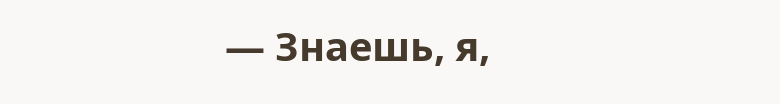— Знаешь, я,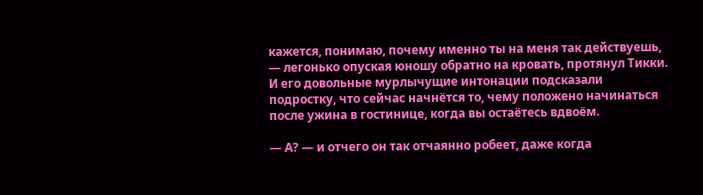кажется, понимаю, почему именно ты на меня так действуешь, — легонько опуская юношу обратно на кровать, протянул Тикки. И его довольные мурлычущие интонации подсказали подростку, что сейчас начнётся то, чему положено начинаться после ужина в гостинице, когда вы остаётесь вдвоём.

— А? — и отчего он так отчаянно робеет, даже когда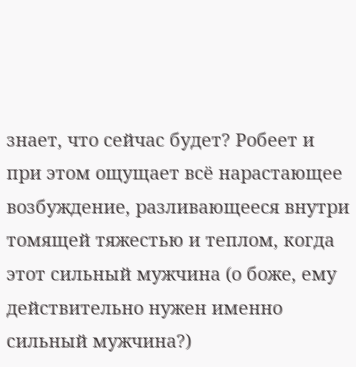знает, что сейчас будет? Робеет и при этом ощущает всё нарастающее возбуждение, разливающееся внутри томящей тяжестью и теплом, когда этот сильный мужчина (о боже, ему действительно нужен именно сильный мужчина?)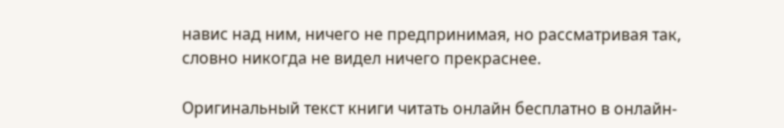навис над ним, ничего не предпринимая, но рассматривая так, словно никогда не видел ничего прекраснее.

Оригинальный текст книги читать онлайн бесплатно в онлайн-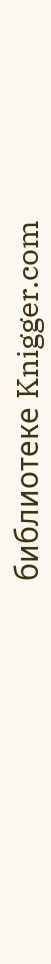библиотеке Knigger.com